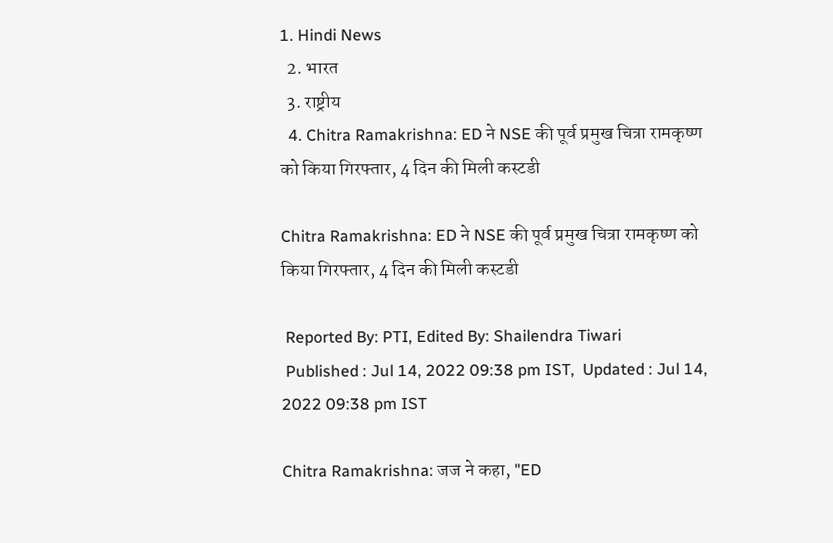1. Hindi News
  2. भारत
  3. राष्ट्रीय
  4. Chitra Ramakrishna: ED ने NSE की पूर्व प्रमुख चित्रा रामकृष्ण को किया गिरफ्तार, 4 दिन की मिली कस्टडी

Chitra Ramakrishna: ED ने NSE की पूर्व प्रमुख चित्रा रामकृष्ण को किया गिरफ्तार, 4 दिन की मिली कस्टडी

 Reported By: PTI, Edited By: Shailendra Tiwari
 Published : Jul 14, 2022 09:38 pm IST,  Updated : Jul 14, 2022 09:38 pm IST

Chitra Ramakrishna: जज ने कहा, "ED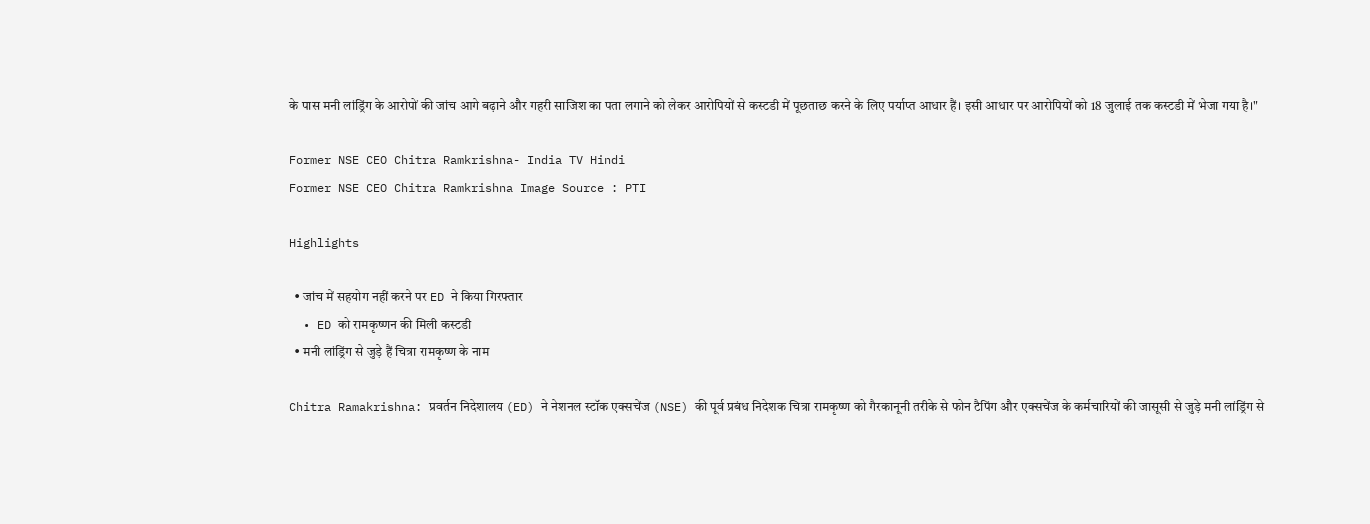के पास मनी लांड्रिंग के आरोपों की जांच आगे बढ़ाने और गहरी साजिश का पता लगाने को लेकर आरोपियों से कस्टडी में पूछताछ करने के लिए पर्याप्त आधार हैं। इसी आधार पर आरोपियों को 18 जुलाई तक कस्टडी में भेजा गया है।"

Former NSE CEO Chitra Ramkrishna- India TV Hindi
Former NSE CEO Chitra Ramkrishna Image Source : PTI

Highlights

  • जांच में सहयोग नहीं करने पर ED ने किया गिरफ्तार
  • ED को रामकृष्णन की मिली कस्टडी
  • मनी लांड्रिंग से जुड़े हैं चित्रा रामकृष्ण के नाम

Chitra Ramakrishna: प्रवर्तन निदेशालय (ED) ने नेशनल स्टॉक एक्सचेंज (NSE) की पूर्व प्रबंध निदेशक चित्रा रामकृष्ण को गैरकानूनी तरीके से फोन टैपिंग और एक्सचेंज के कर्मचारियों की जासूसी से जुड़े मनी लांड्रिंग से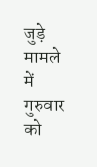जुड़े मामले में गुरुवार को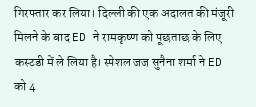गिरफ्तार कर लिया। दिल्ली की एक अदालत की मंजूरी मिलने के बाद ED ने रामकृष्ण को पूछताछ के लिए कस्टडी में ले लिया है। स्पेशल जज सुनैना शर्मा ने ED को 4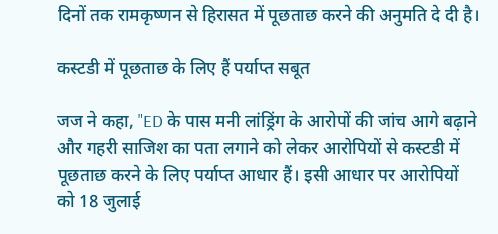दिनों तक रामकृष्णन से हिरासत में पूछताछ करने की अनुमति दे दी है।

कस्टडी में पूछताछ के लिए हैं पर्याप्त सबूत

जज ने कहा, "ED के पास मनी लांड्रिंग के आरोपों की जांच आगे बढ़ाने और गहरी साजिश का पता लगाने को लेकर आरोपियों से कस्टडी में पूछताछ करने के लिए पर्याप्त आधार हैं। इसी आधार पर आरोपियों को 18 जुलाई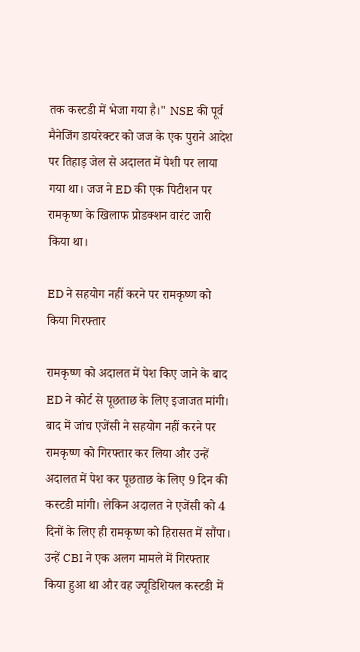तक कस्टडी में भेजा गया है।" NSE की पूर्व मैनेजिंग डायरेक्टर को जज के एक पुराने आदेश पर तिहाड़ जेल से अदालत में पेशी पर लाया गया था। जज ने ED की एक पिटीशन पर रामकृष्ण के खिलाफ प्रोडक्शन वारंट जारी किया था।

ED ने सहयोग नहीं करने पर रामकृष्ण को किया गिरफ्तार

रामकृष्ण को अदालत में पेश किए जाने के बाद ED ने कोर्ट से पूछताछ के लिए इजाजत मांगी। बाद में जांच एजेंसी ने सहयोग नहीं करने पर रामकृष्ण को गिरफ्तार कर लिया और उन्हें अदालत में पेश कर पूछताछ के लिए 9 दिन की कस्टडी मांगी। लेकिन अदालत ने एजेंसी को 4 दिनों के लिए ही रामकृष्ण को हिरासत में सौंपा। उन्हें CBI ने एक अलग मामले में गिरफ्तार किया हुआ था और वह ज्यूडिशियल कस्टडी में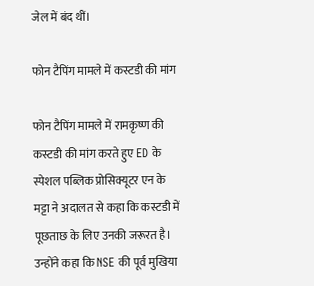जेल में बंद थीं।

फोन टैपिंग मामले में कस्टडी की मांग

फोन टैपिंग मामले में रामकृष्ण की कस्टडी की मांग करते हुए ED के स्पेशल पब्लिक प्रोसिक्यूटर एन के मट्टा ने अदालत से कहा कि कस्टडी में पूछताछ के लिए उनकी जरूरत है। उन्होंने कहा कि NSE की पूर्व मुखिया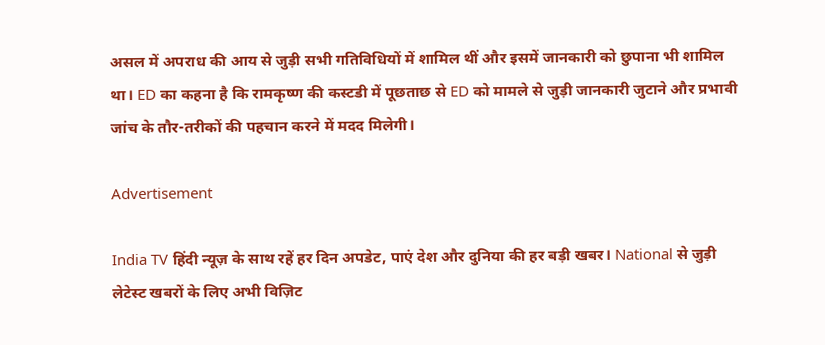असल में अपराध की आय से जुड़ी सभी गतिविधियों में शामिल थीं और इसमें जानकारी को छुपाना भी शामिल था। ED का कहना है कि रामकृष्ण की कस्टडी में पूछताछ से ED को मामले से जुड़ी जानकारी जुटाने और प्रभावी जांच के तौर-तरीकों की पहचान करने में मदद मिलेगी।

Advertisement

India TV हिंदी न्यूज़ के साथ रहें हर दिन अपडेट, पाएं देश और दुनिया की हर बड़ी खबर। National से जुड़ी लेटेस्ट खबरों के लिए अभी विज़िट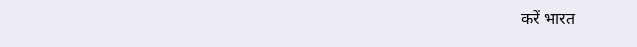करें भारत